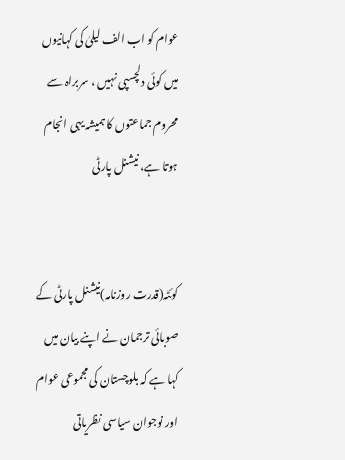عوام کو اب الف لیلیٰ کی کہانیوں میں کوئی دلچسپی نہیں ، سربراہ سے محروم جماعتوں کا ہمیشہ یہی انجام ہوتا ہے، نیشنل پارٹی


کوئٹہ(قدرت روزنامہ)نیشنل پارٹی کے صوبائی ترجمان نے اپنے بیان میں کہا ہے کہ بلوچستان کی مجموعی عوام اور نوجوان سیاسی نظریاتی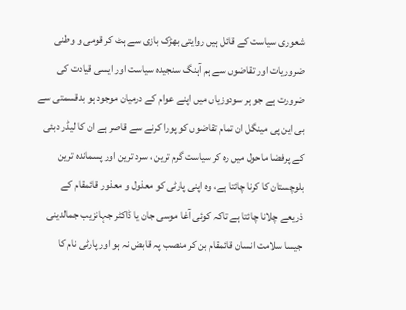شعوری سیاست کے قائل ہیں روایتی بھڑک بازی سے ہٹ کر قومی و وطنی ضروریات اور تقاضوں سے ہم آہنگ سنجیدہ سیاست اور ایسی قیادت کی ضرورت ہے جو ہر سودوزیاں میں اپنے عوام کے درمیان موجود ہو بدقسمتی سے بی این پی مینگل ان تمام تقاضوں کو پورا کرنے سے قاصر ہے ان کا لیڈر دبئی کے پرفضا ماحول میں رہ کر سیاست گرم ترین ، سرد ترین اور پسماندہ ترین بلوچستان کا کرنا چائتا ہے، وہ اپنی پارٹی کو معذول و معذور قائمقام کے ذریعے چلانا چائتا ہے تاکہ کوئی آغا موسی جان یا ڈاکٹر جہانزیب جمالدینی جیسا سلامت انسان قائمقام بن کر منصب پہ قابض نہ ہو اور پارٹی نام کا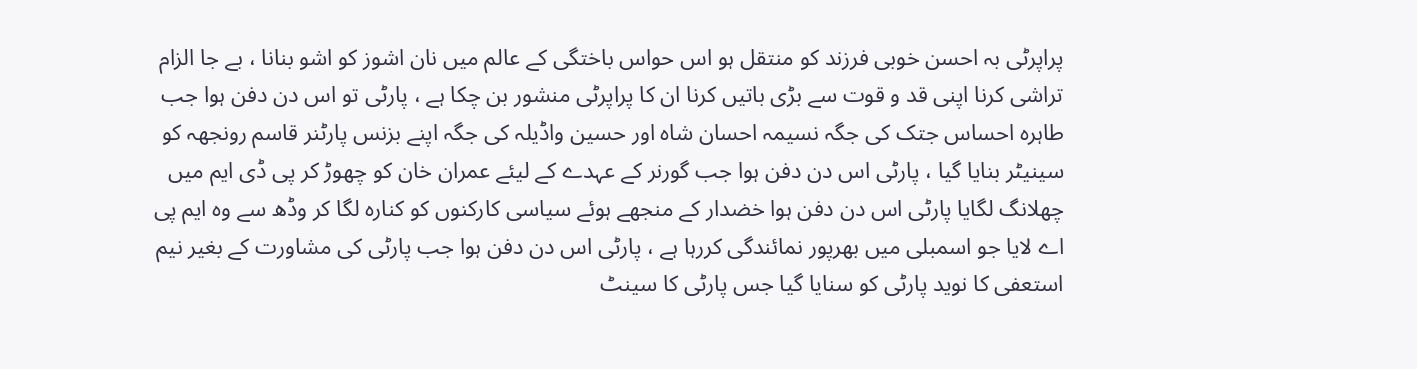پراپرٹی بہ احسن خوبی فرزند کو منتقل ہو اس حواس باختگی کے عالم میں نان اشوز کو اشو بنانا ، بے جا الزام تراشی کرنا اپنی قد و قوت سے بڑی باتیں کرنا ان کا پراپرٹی منشور بن چکا ہے ، پارٹی تو اس دن دفن ہوا جب طاہرہ احساس جتک کی جگہ نسیمہ احسان شاہ اور حسین واڈیلہ کی جگہ اپنے بزنس پارٹنر قاسم رونجھہ کو سینیٹر بنایا گیا ، پارٹی اس دن دفن ہوا جب گورنر کے عہدے کے لیئے عمران خان کو چھوڑ کر پی ڈی ایم میں چھلانگ لگایا پارٹی اس دن دفن ہوا خضدار کے منجھے ہوئے سیاسی کارکنوں کو کنارہ لگا کر وڈھ سے وہ ایم پی اے لایا جو اسمبلی میں بھرپور نمائندگی کررہا ہے ، پارٹی اس دن دفن ہوا جب پارٹی کی مشاورت کے بغیر نیم استعفی کا نوید پارٹی کو سنایا گیا جس پارٹی کا سینٹ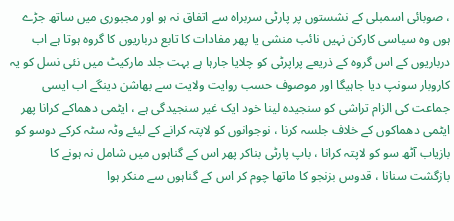، صوبائی اسمبلی کے نشستوں پر پارٹی سربراہ سے اتفاق نہ ہو اور مجبوری میں ساتھ جڑے ہوں وہ سیاسی کارکن نہیں نائب منشی یا پھر مفادات کا تابع درباریوں کا گروہ ہوتا ہے اب درباریوں کے اس گروہ کے ذریعے پراپرٹی کو چلایا جارہا ہے بہت جلد مارکیٹ میں نئی نسل کو یہ کاروبار سونپ دیا جاہیگا اور موصوف حسب روایت ولایت سے بھاشن دینگے اب ایسی جماعت کی الزام تراشی کو سنجیدہ لینا خود ایک غیر سنجیدگی ہے ، ایٹمی دھماکے کرانا پھر ایٹمی دھماکوں کے خلاف جلسہ کرنا ، نوجوانوں کو لاپتہ کرانے کے لیئے وٹہ سٹہ کرکے دوسو کو بازیاب آٹھ سو کو لاپتہ کرانا ، باپ پارٹی بناکر پھر اس کے گناہوں میں شامل نہ ہونے کا بازگشت سنانا ، قدوس بزنجو کا ماتھا چوم کر اس کے گناہوں سے منکر ہوا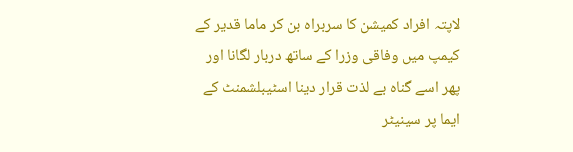لاپتہ افراد کمیشن کا سربراہ بن کر ماما قدیر کے کیمپ میں وفاقی وزرا کے ساتھ دربار لگانا اور پھر اسے گناہ بے لذت قرار دینا اسٹیبلشمنٹ کے ایما پر سینیٹر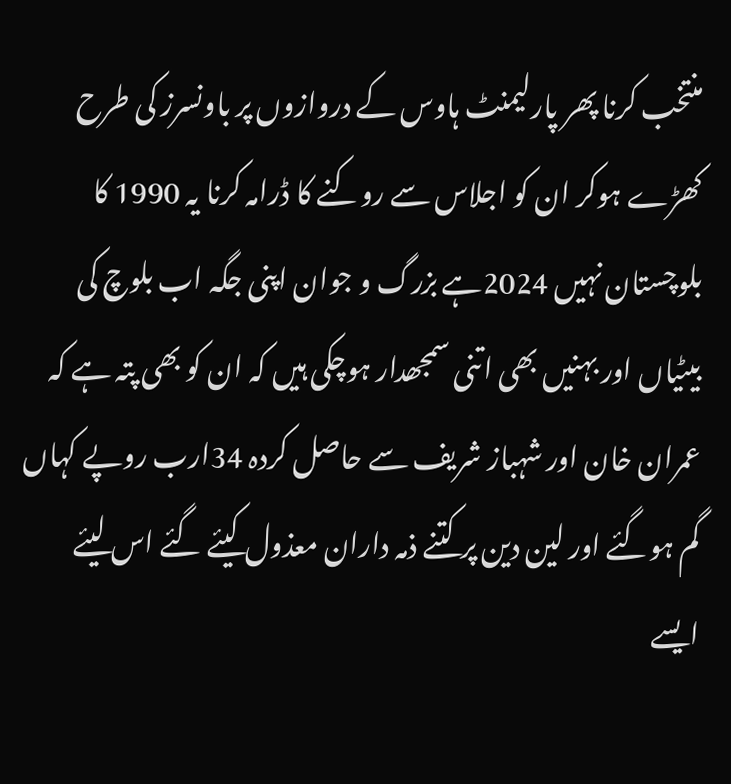منتخب کرنا پھر پارلیمنٹ ہاوس کے دروازوں پر باونسرز کی طرح کھڑے ہوکر ان کو اجلاس سے روکنے کا ڈرامہ کرنا یہ 1990 کا بلوچستان نہیں 2024ہے بزرگ و جوان اپنی جگہ اب بلوچ کی بیٹیاں اور بہنیں بھی اتنی سمجھدار ہوچکی ہیں کہ ان کو بھی پتہ ہے کہ عمران خان اور شہباز شریف سے حاصل کردہ 34ارب روپے کہاں گم ہوگئے اور لین دین پر کتنے ذمہ داران معذول کیئے گئے اس لیئے ایسے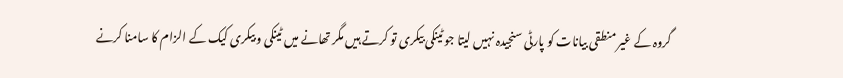گروہ کے غیر منطقی بیانات کو پارٹی سنجیدہ نہیں لیتا جو ٹینکی بیکری تو کرتے ہیں مگر تھانے میں ٹینکی و بیکری کیک کے الزام کا سامنا کرنے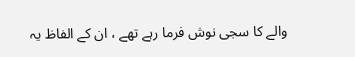والے کا سجی نوش فرما رہے تھے ، ان کے الفاظ یہ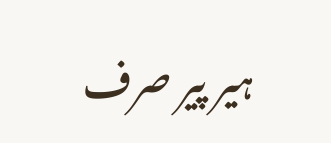ہیر پیر صرف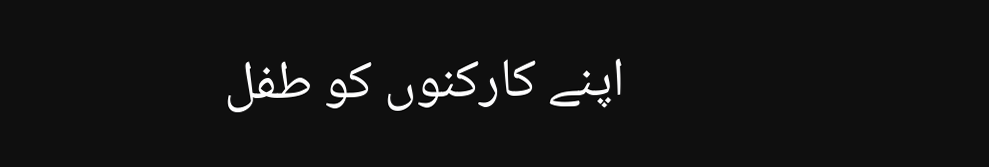اپنے کارکنوں کو طفل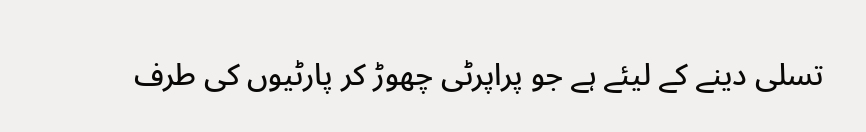تسلی دینے کے لیئے ہے جو پراپرٹی چھوڑ کر پارٹیوں کی طرف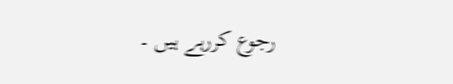رجوع کررہے ہیں ۔